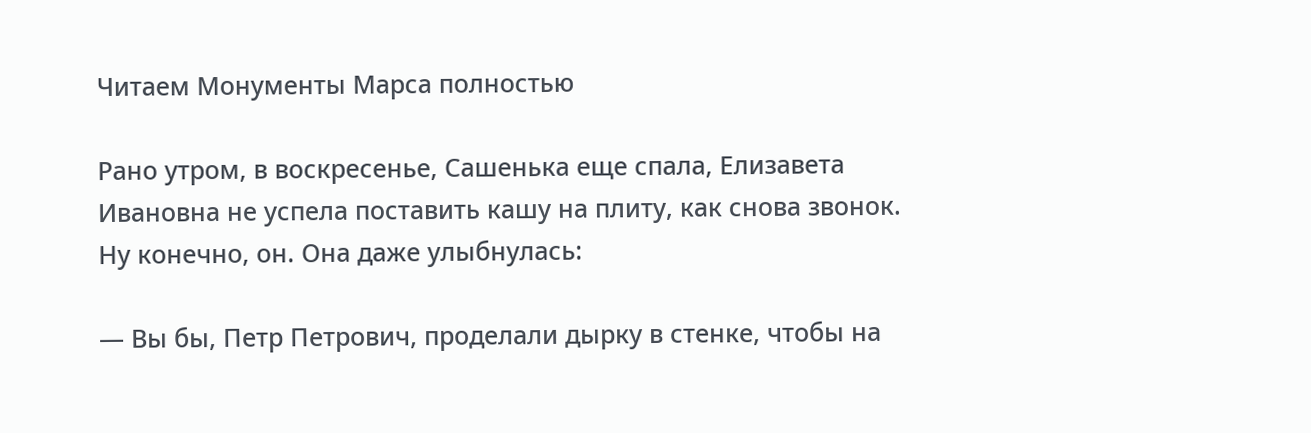Читаем Монументы Марса полностью

Рано утром, в воскресенье, Сашенька еще спала, Елизавета Ивановна не успела поставить кашу на плиту, как снова звонок. Ну конечно, он. Она даже улыбнулась:

— Вы бы, Петр Петрович, проделали дырку в стенке, чтобы на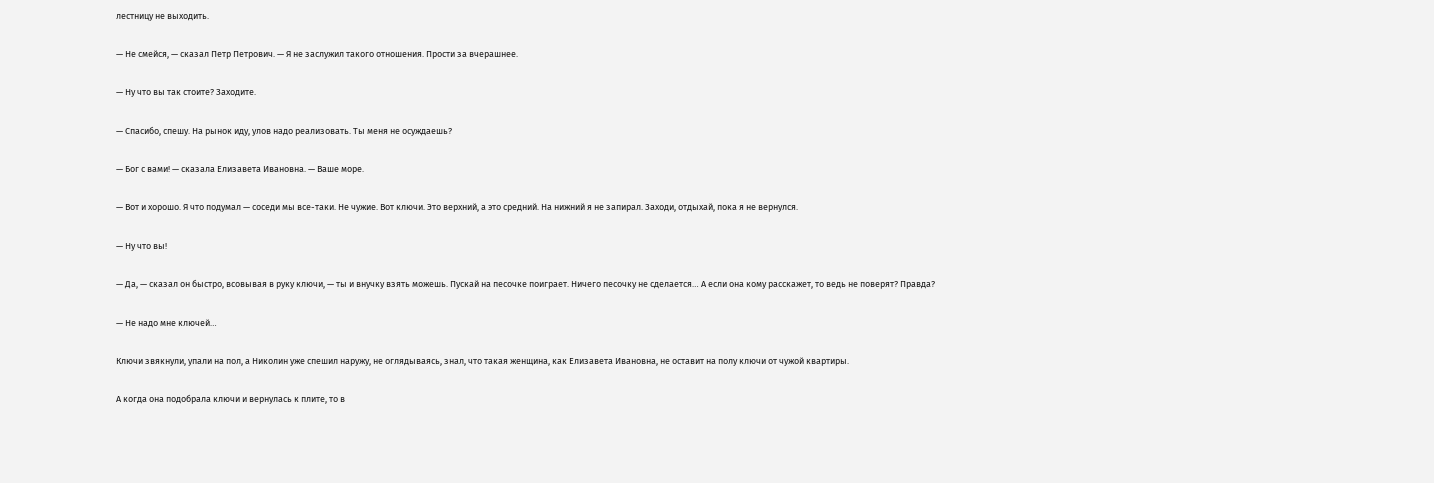лестницу не выходить.

— Не смейся, — сказал Петр Петрович. — Я не заслужил такого отношения. Прости за вчерашнее.

— Ну что вы так стоите? Заходите.

— Спасибо, спешу. На рынок иду, улов надо реализовать. Ты меня не осуждаешь?

— Бог с вами! — сказала Елизавета Ивановна. — Ваше море.

— Вот и хорошо. Я что подумал — соседи мы все-таки. Не чужие. Вот ключи. Это верхний, а это средний. На нижний я не запирал. Заходи, отдыхай, пока я не вернулся.

— Ну что вы!

— Да, — сказал он быстро, всовывая в руку ключи, — ты и внучку взять можешь. Пускай на песочке поиграет. Ничего песочку не сделается… А если она кому расскажет, то ведь не поверят? Правда?

— Не надо мне ключей…

Ключи звякнули, упали на пол, а Николин уже спешил наружу, не оглядываясь, знал, что такая женщина, как Елизавета Ивановна, не оставит на полу ключи от чужой квартиры.

А когда она подобрала ключи и вернулась к плите, то в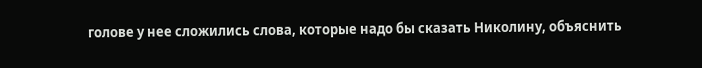голове у нее сложились слова, которые надо бы сказать Николину, объяснить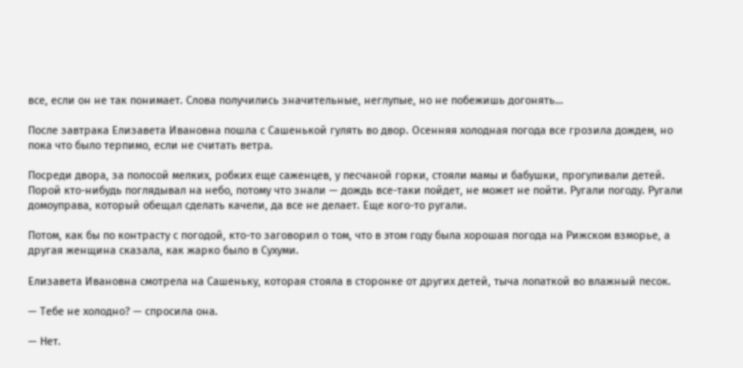все, если он не так понимает. Слова получились значительные, неглупые, но не побежишь догонять…

После завтрака Елизавета Ивановна пошла с Сашенькой гулять во двор. Осенняя холодная погода все грозила дождем, но пока что было терпимо, если не считать ветра.

Посреди двора, за полосой мелких, робких еще саженцев, у песчаной горки, стояли мамы и бабушки, прогуливали детей. Порой кто-нибудь поглядывал на небо, потому что знали — дождь все-таки пойдет, не может не пойти. Ругали погоду. Ругали домоуправа, который обещал сделать качели, да все не делает. Еще кого-то ругали.

Потом, как бы по контрасту с погодой, кто-то заговорил о том, что в этом году была хорошая погода на Рижском взморье, а другая женщина сказала, как жарко было в Сухуми.

Елизавета Ивановна смотрела на Сашеньку, которая стояла в сторонке от других детей, тыча лопаткой во влажный песок.

— Тебе не холодно? — спросила она.

— Нет.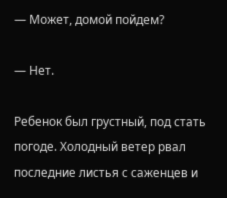— Может, домой пойдем?

— Нет.

Ребенок был грустный, под стать погоде. Холодный ветер рвал последние листья с саженцев и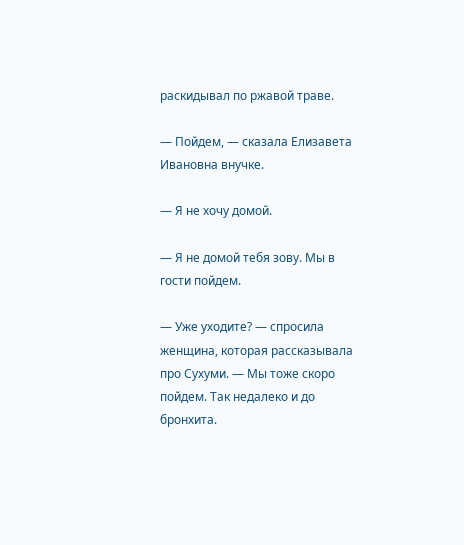раскидывал по ржавой траве.

— Пойдем, — сказала Елизавета Ивановна внучке.

— Я не хочу домой.

— Я не домой тебя зову. Мы в гости пойдем.

— Уже уходите? — спросила женщина, которая рассказывала про Сухуми. — Мы тоже скоро пойдем. Так недалеко и до бронхита.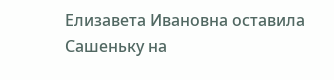Елизавета Ивановна оставила Сашеньку на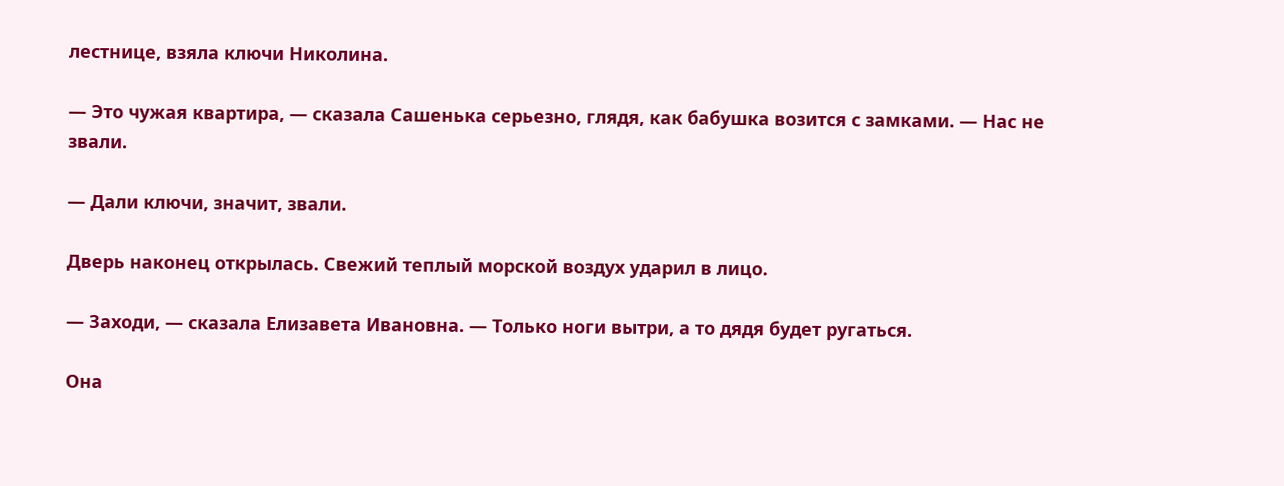лестнице, взяла ключи Николина.

— Это чужая квартира, — сказала Сашенька серьезно, глядя, как бабушка возится с замками. — Нас не звали.

— Дали ключи, значит, звали.

Дверь наконец открылась. Свежий теплый морской воздух ударил в лицо.

— Заходи, — сказала Елизавета Ивановна. — Только ноги вытри, а то дядя будет ругаться.

Она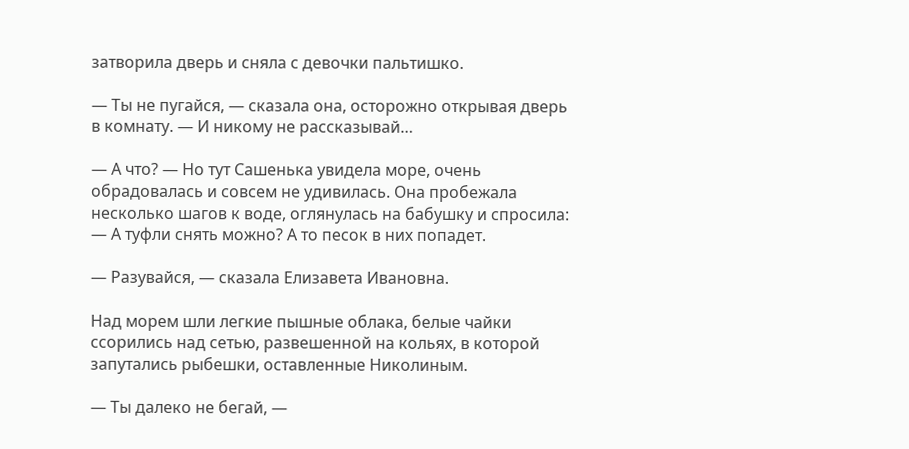затворила дверь и сняла с девочки пальтишко.

— Ты не пугайся, — сказала она, осторожно открывая дверь в комнату. — И никому не рассказывай…

— А что? — Но тут Сашенька увидела море, очень обрадовалась и совсем не удивилась. Она пробежала несколько шагов к воде, оглянулась на бабушку и спросила: — А туфли снять можно? А то песок в них попадет.

— Разувайся, — сказала Елизавета Ивановна.

Над морем шли легкие пышные облака, белые чайки ссорились над сетью, развешенной на кольях, в которой запутались рыбешки, оставленные Николиным.

— Ты далеко не бегай, —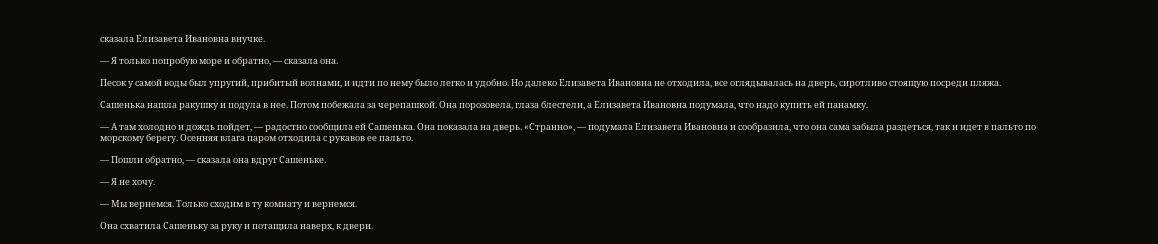сказала Елизавета Ивановна внучке.

— Я только попробую море и обратно, — сказала она.

Песок у самой воды был упругий, прибитый волнами, и идти по нему было легко и удобно. Но далеко Елизавета Ивановна не отходила, все оглядывалась на дверь, сиротливо стоящую посреди пляжа.

Сашенька нашла ракушку и подула в нее. Потом побежала за черепашкой. Она порозовела, глаза блестели, а Елизавета Ивановна подумала, что надо купить ей панамку.

— А там холодно и дождь пойдет, — радостно сообщила ей Сашенька. Она показала на дверь. «Странно», — подумала Елизавета Ивановна и сообразила, что она сама забыла раздеться, так и идет в пальто по морскому берегу. Осенняя влага паром отходила с рукавов ее пальто.

— Пошли обратно, — сказала она вдруг Сашеньке.

— Я не хочу.

— Мы вернемся. Только сходим в ту комнату и вернемся.

Она схватила Сашеньку за руку и потащила наверх, к двери.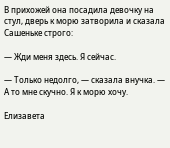В прихожей она посадила девочку на стул, дверь к морю затворила и сказала Сашеньке строго:

— Жди меня здесь. Я сейчас.

— Только недолго, — сказала внучка. — А то мне скучно. Я к морю хочу.

Елизавета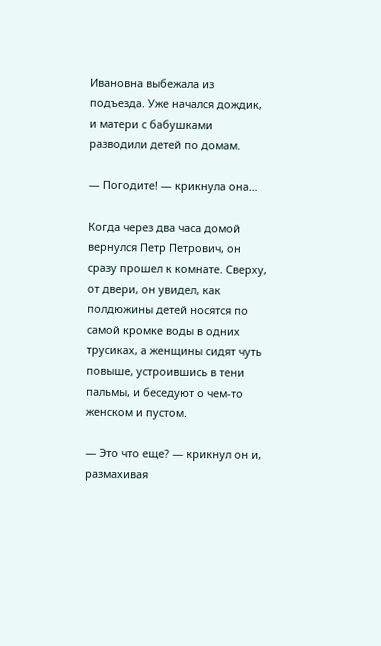Ивановна выбежала из подъезда. Уже начался дождик, и матери с бабушками разводили детей по домам.

— Погодите! — крикнула она…

Когда через два часа домой вернулся Петр Петрович, он сразу прошел к комнате. Сверху, от двери, он увидел, как полдюжины детей носятся по самой кромке воды в одних трусиках, а женщины сидят чуть повыше, устроившись в тени пальмы, и беседуют о чем-то женском и пустом.

— Это что еще? — крикнул он и, размахивая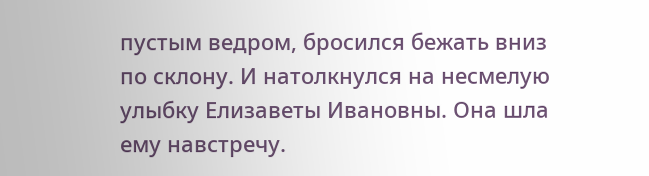пустым ведром, бросился бежать вниз по склону. И натолкнулся на несмелую улыбку Елизаветы Ивановны. Она шла ему навстречу.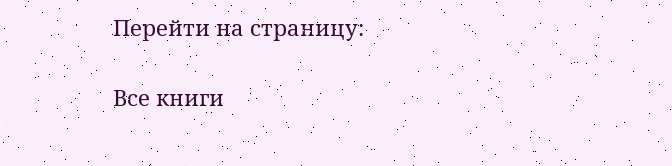Перейти на страницу:

Все книги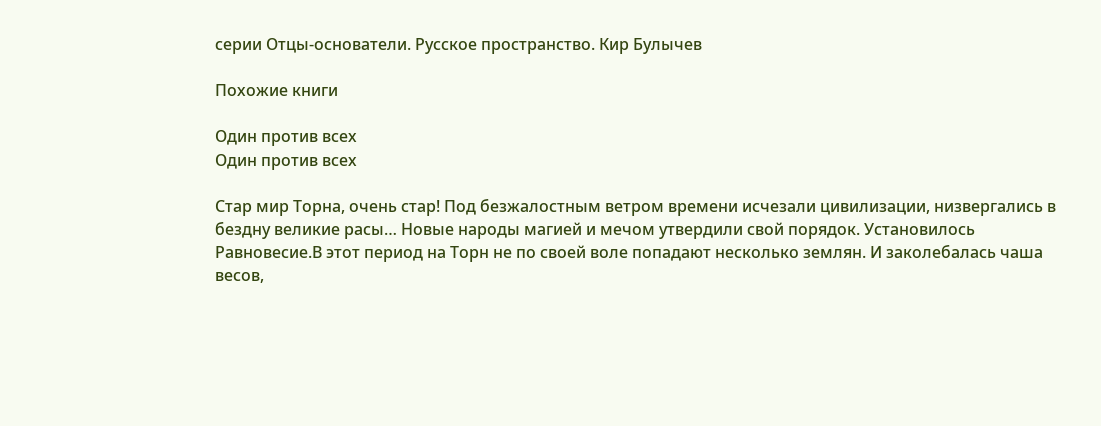серии Отцы-основатели. Русское пространство. Кир Булычев

Похожие книги

Один против всех
Один против всех

Стар мир Торна, очень стар! Под безжалостным ветром времени исчезали цивилизации, низвергались в бездну великие расы… Новые народы магией и мечом утвердили свой порядок. Установилось Равновесие.В этот период на Торн не по своей воле попадают несколько землян. И заколебалась чаша весов,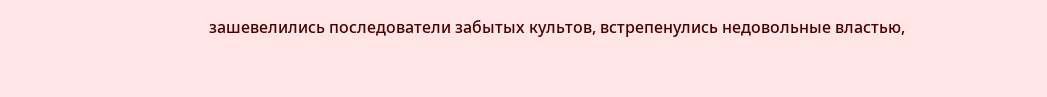зашевелились последователи забытых культов, встрепенулись недовольные властью,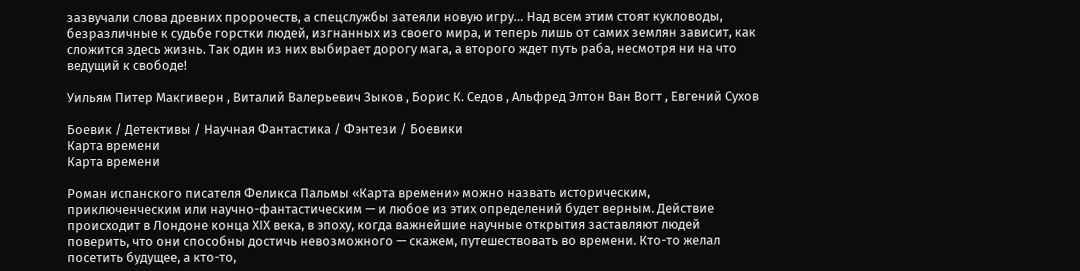зазвучали слова древних пророчеств, а спецслужбы затеяли новую игру… Над всем этим стоят кукловоды, безразличные к судьбе горстки людей, изгнанных из своего мира, и теперь лишь от самих землян зависит, как сложится здесь жизнь. Так один из них выбирает дорогу мага, а второго ждет путь раба, несмотря ни на что ведущий к свободе!

Уильям Питер Макгиверн , Виталий Валерьевич Зыков , Борис К. Седов , Альфред Элтон Ван Вогт , Евгений Сухов

Боевик / Детективы / Научная Фантастика / Фэнтези / Боевики
Карта времени
Карта времени

Роман испанского писателя Феликса Пальмы «Карта времени» можно назвать историческим, приключенческим или научно-фантастическим — и любое из этих определений будет верным. Действие происходит в Лондоне конца XIX века, в эпоху, когда важнейшие научные открытия заставляют людей поверить, что они способны достичь невозможного — скажем, путешествовать во времени. Кто-то желал посетить будущее, а кто-то,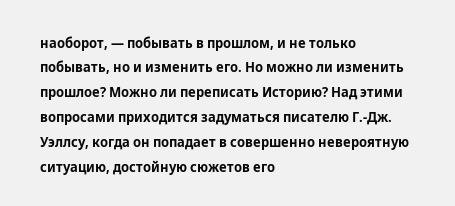наоборот, — побывать в прошлом, и не только побывать, но и изменить его. Но можно ли изменить прошлое? Можно ли переписать Историю? Над этими вопросами приходится задуматься писателю Г.-Дж. Уэллсу, когда он попадает в совершенно невероятную ситуацию, достойную сюжетов его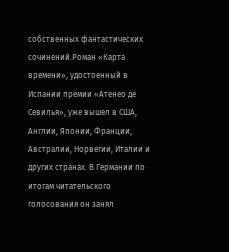собственных фантастических сочинений.Роман «Карта времени», удостоенный в Испании премии «Атенео де Севилья», уже вышел в США, Англии, Японии, Франции, Австралии, Норвегии, Италии и других странах. В Германии по итогам читательского голосования он занял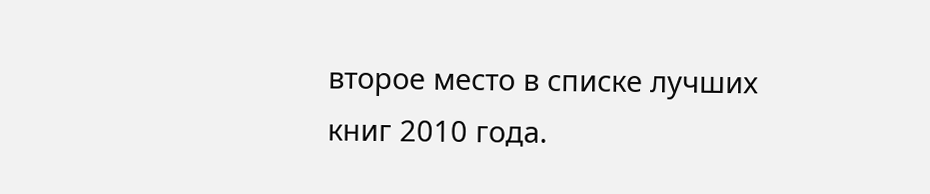второе место в списке лучших книг 2010 года.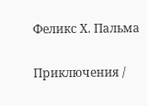Феликс Х. Пальма

Приключения /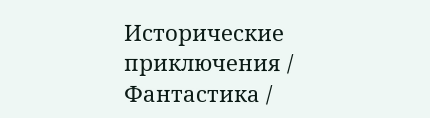Исторические приключения / Фантастика /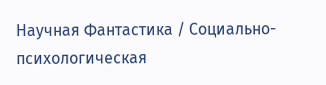Научная Фантастика / Социально-психологическая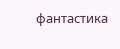фантастика